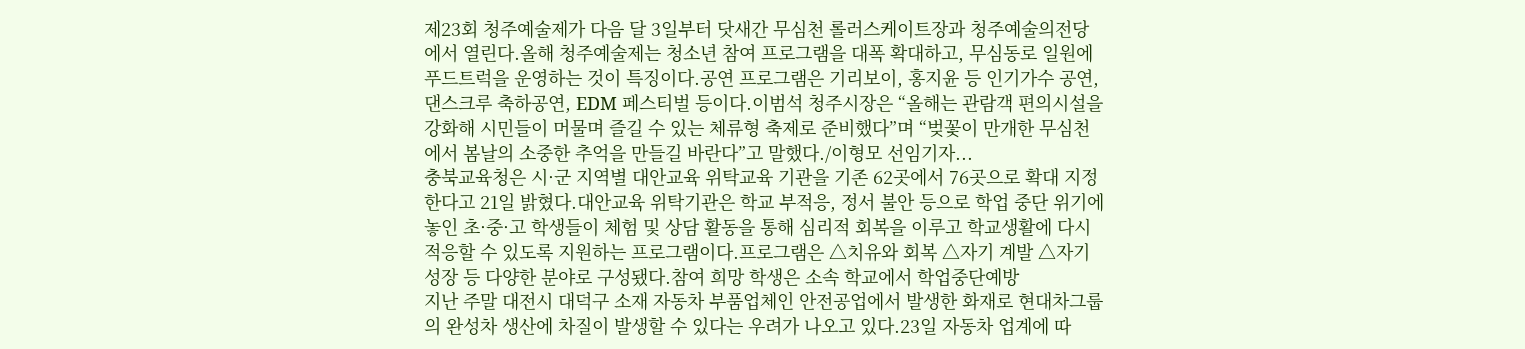제23회 청주예술제가 다음 달 3일부터 닷새간 무심천 롤러스케이트장과 청주예술의전당에서 열린다.올해 청주예술제는 청소년 참여 프로그램을 대폭 확대하고, 무심동로 일원에 푸드트럭을 운영하는 것이 특징이다.공연 프로그램은 기리보이, 홍지윤 등 인기가수 공연, 댄스크루 축하공연, EDM 페스티벌 등이다.이범석 청주시장은 “올해는 관람객 편의시설을 강화해 시민들이 머물며 즐길 수 있는 체류형 축제로 준비했다”며 “벚꽃이 만개한 무심천에서 봄날의 소중한 추억을 만들길 바란다”고 말했다./이형모 선임기자...
충북교육청은 시·군 지역별 대안교육 위탁교육 기관을 기존 62곳에서 76곳으로 확대 지정한다고 21일 밝혔다.대안교육 위탁기관은 학교 부적응, 정서 불안 등으로 학업 중단 위기에 놓인 초·중·고 학생들이 체험 및 상담 활동을 통해 심리적 회복을 이루고 학교생활에 다시 적응할 수 있도록 지원하는 프로그램이다.프로그램은 △치유와 회복 △자기 계발 △자기 성장 등 다양한 분야로 구성됐다.참여 희망 학생은 소속 학교에서 학업중단예방
지난 주말 대전시 대덕구 소재 자동차 부품업체인 안전공업에서 발생한 화재로 현대차그룹의 완성차 생산에 차질이 발생할 수 있다는 우려가 나오고 있다.23일 자동차 업계에 따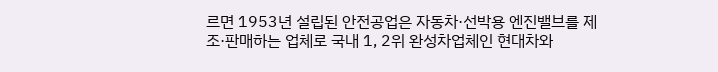르면 1953년 설립된 안전공업은 자동차·선박용 엔진밸브를 제조·판매하는 업체로 국내 1, 2위 완성차업체인 현대차와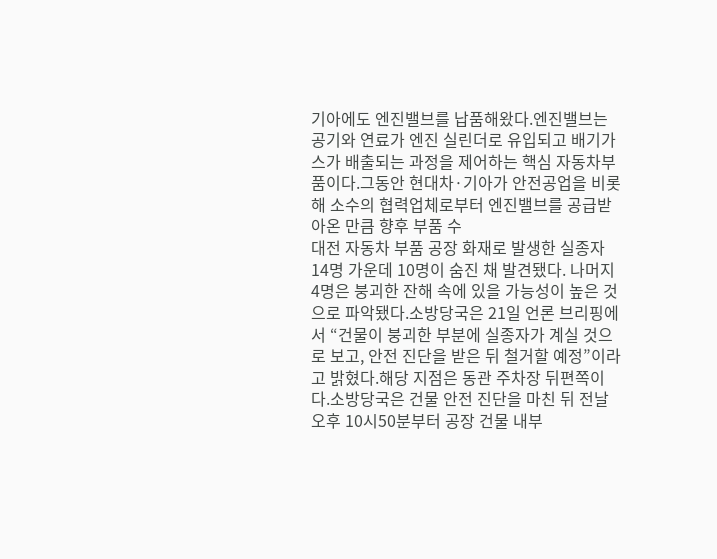기아에도 엔진밸브를 납품해왔다.엔진밸브는 공기와 연료가 엔진 실린더로 유입되고 배기가스가 배출되는 과정을 제어하는 핵심 자동차부품이다.그동안 현대차·기아가 안전공업을 비롯해 소수의 협력업체로부터 엔진밸브를 공급받아온 만큼 향후 부품 수
대전 자동차 부품 공장 화재로 발생한 실종자 14명 가운데 10명이 숨진 채 발견됐다. 나머지 4명은 붕괴한 잔해 속에 있을 가능성이 높은 것으로 파악됐다.소방당국은 21일 언론 브리핑에서 “건물이 붕괴한 부분에 실종자가 계실 것으로 보고, 안전 진단을 받은 뒤 철거할 예정”이라고 밝혔다.해당 지점은 동관 주차장 뒤편쪽이다.소방당국은 건물 안전 진단을 마친 뒤 전날 오후 10시50분부터 공장 건물 내부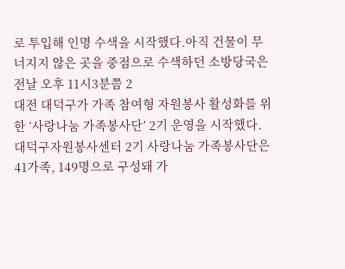로 투입해 인명 수색을 시작했다.아직 건물이 무너지지 않은 곳을 중점으로 수색하던 소방당국은 전날 오후 11시3분쯤 2
대전 대덕구가 가족 참여형 자원봉사 활성화를 위한 ‘사랑나눔 가족봉사단’ 2기 운영을 시작했다. 대덕구자원봉사센터 2기 사랑나눔 가족봉사단은 41가족, 149명으로 구성돼 가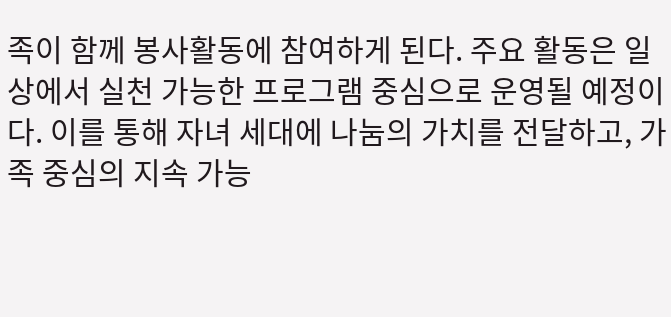족이 함께 봉사활동에 참여하게 된다. 주요 활동은 일상에서 실천 가능한 프로그램 중심으로 운영될 예정이다. 이를 통해 자녀 세대에 나눔의 가치를 전달하고, 가족 중심의 지속 가능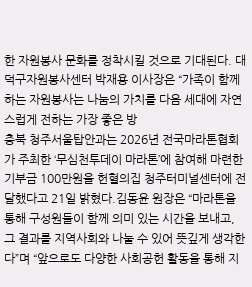한 자원봉사 문화를 정착시킬 것으로 기대된다. 대덕구자원봉사센터 박재용 이사장은 “가족이 함께하는 자원봉사는 나눔의 가치를 다음 세대에 자연스럽게 전하는 가장 좋은 방
충북 청주서울탑안과는 2026년 전국마라톤협회가 주최한 ‘무심천투데이 마라톤’에 참여해 마련한 기부금 100만원을 헌혈의집 청주터미널센터에 전달했다고 21일 밝혔다.김동윤 원장은 “마라톤을 통해 구성원들이 함께 의미 있는 시간을 보내고, 그 결과를 지역사회와 나눌 수 있어 뜻깊게 생각한다”며 “앞으로도 다양한 사회공헌 활동을 통해 지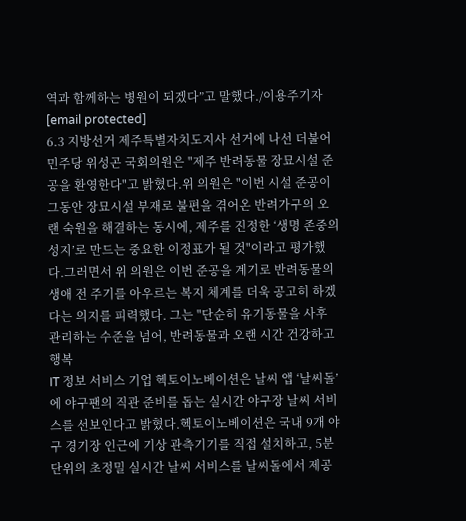역과 함께하는 병원이 되겠다”고 말했다./이용주기자[email protected]
6.3 지방선거 제주특별자치도지사 선거에 나선 더불어민주당 위성곤 국회의원은 "제주 반려동물 장묘시설 준공을 환영한다"고 밝혔다.위 의원은 "이번 시설 준공이 그동안 장묘시설 부재로 불편을 겪어온 반려가구의 오랜 숙원을 해결하는 동시에, 제주를 진정한 ‘생명 존중의 성지’로 만드는 중요한 이정표가 될 것"이라고 평가했다.그러면서 위 의원은 이번 준공을 계기로 반려동물의 생애 전 주기를 아우르는 복지 체계를 더욱 공고히 하겠다는 의지를 피력했다. 그는 "단순히 유기동물을 사후 관리하는 수준을 넘어, 반려동물과 오랜 시간 건강하고 행복
IT 정보 서비스 기업 헥토이노베이션은 날씨 앱 ‘날씨돌’에 야구팬의 직관 준비를 돕는 실시간 야구장 날씨 서비스를 선보인다고 밝혔다.헥토이노베이션은 국내 9개 야구 경기장 인근에 기상 관측기기를 직접 설치하고, 5분 단위의 초정밀 실시간 날씨 서비스를 날씨돌에서 제공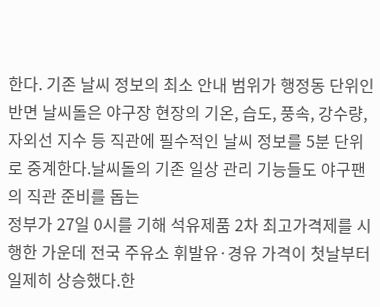한다. 기존 날씨 정보의 최소 안내 범위가 행정동 단위인 반면 날씨돌은 야구장 현장의 기온, 습도, 풍속, 강수량, 자외선 지수 등 직관에 필수적인 날씨 정보를 5분 단위로 중계한다.날씨돌의 기존 일상 관리 기능들도 야구팬의 직관 준비를 돕는
정부가 27일 0시를 기해 석유제품 2차 최고가격제를 시행한 가운데 전국 주유소 휘발유·경유 가격이 첫날부터 일제히 상승했다.한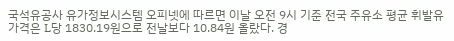국석유공사 유가정보시스템 오피넷에 따르면 이날 오전 9시 기준 전국 주유소 평균 휘발유 가격은 L당 1830.19원으로 전날보다 10.84원 올랐다. 경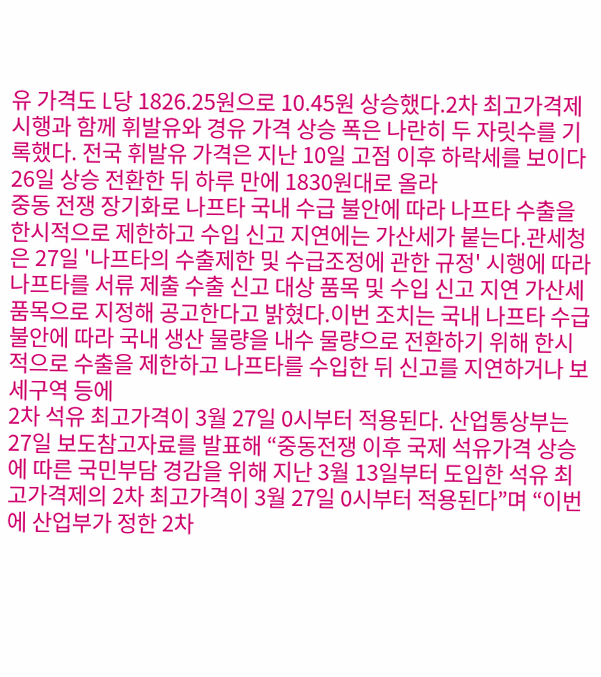유 가격도 L당 1826.25원으로 10.45원 상승했다.2차 최고가격제 시행과 함께 휘발유와 경유 가격 상승 폭은 나란히 두 자릿수를 기록했다. 전국 휘발유 가격은 지난 10일 고점 이후 하락세를 보이다 26일 상승 전환한 뒤 하루 만에 1830원대로 올라
중동 전쟁 장기화로 나프타 국내 수급 불안에 따라 나프타 수출을 한시적으로 제한하고 수입 신고 지연에는 가산세가 붙는다.관세청은 27일 '나프타의 수출제한 및 수급조정에 관한 규정' 시행에 따라 나프타를 서류 제출 수출 신고 대상 품목 및 수입 신고 지연 가산세 품목으로 지정해 공고한다고 밝혔다.이번 조치는 국내 나프타 수급 불안에 따라 국내 생산 물량을 내수 물량으로 전환하기 위해 한시적으로 수출을 제한하고 나프타를 수입한 뒤 신고를 지연하거나 보세구역 등에
2차 석유 최고가격이 3월 27일 0시부터 적용된다. 산업통상부는 27일 보도참고자료를 발표해 “중동전쟁 이후 국제 석유가격 상승에 따른 국민부담 경감을 위해 지난 3월 13일부터 도입한 석유 최고가격제의 2차 최고가격이 3월 27일 0시부터 적용된다”며 “이번에 산업부가 정한 2차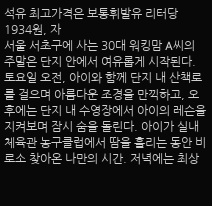석유 최고가격은 보통휘발유 리터당 1934원, 자
서울 서초구에 사는 30대 워킹맘 A씨의 주말은 단지 안에서 여유롭게 시작된다. 토요일 오전, 아이와 함께 단지 내 산책로를 걸으며 아름다운 조경을 만끽하고, 오후에는 단지 내 수영장에서 아이의 레슨을 지켜보며 잠시 숨을 돌린다. 아이가 실내체육관 농구클럽에서 땀을 흘리는 동안 비로소 찾아온 나만의 시간. 저녁에는 최상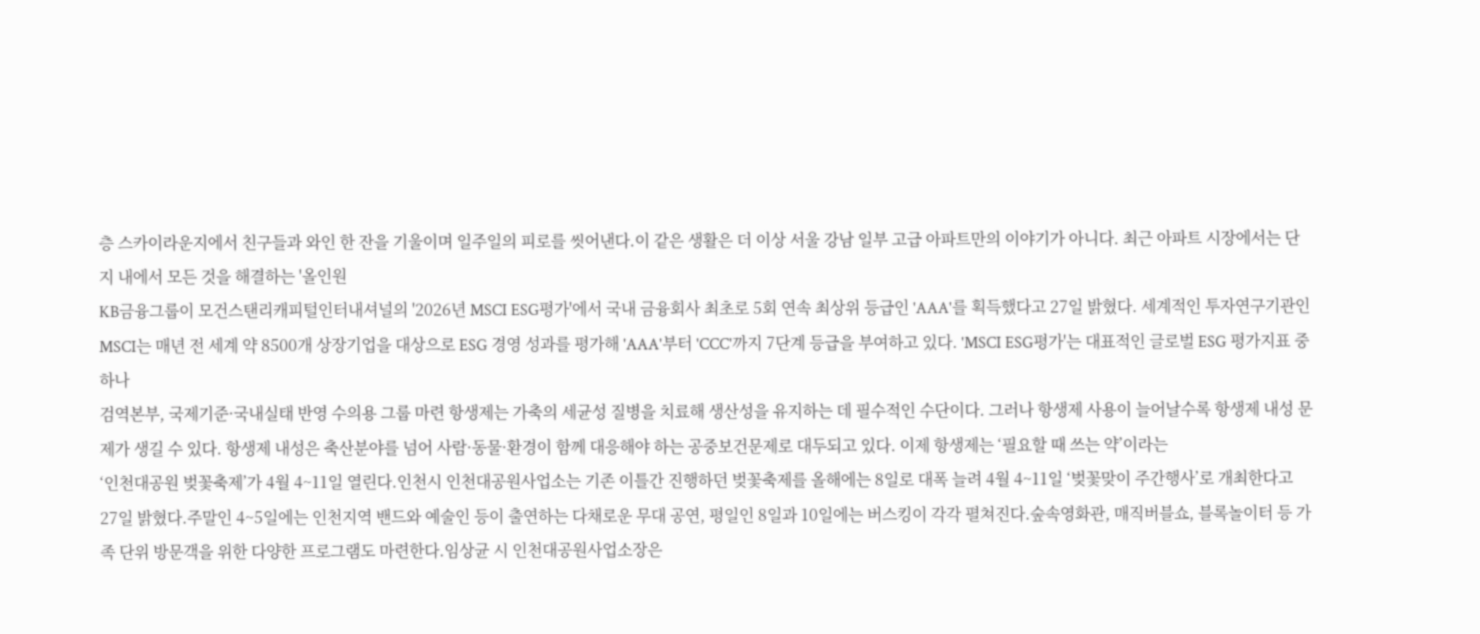층 스카이라운지에서 친구들과 와인 한 잔을 기울이며 일주일의 피로를 씻어낸다.이 같은 생활은 더 이상 서울 강남 일부 고급 아파트만의 이야기가 아니다. 최근 아파트 시장에서는 단지 내에서 모든 것을 해결하는 '올인원
KB금융그룹이 모건스탠리캐피털인터내셔널의 '2026년 MSCI ESG평가'에서 국내 금융회사 최초로 5회 연속 최상위 등급인 'AAA'를 획득했다고 27일 밝혔다. 세계적인 투자연구기관인 MSCI는 매년 전 세계 약 8500개 상장기업을 대상으로 ESG 경영 성과를 평가해 'AAA'부터 'CCC'까지 7단계 등급을 부여하고 있다. 'MSCI ESG평가'는 대표적인 글로벌 ESG 평가지표 중 하나
검역본부, 국제기준·국내실태 반영 수의용 그룹 마련 항생제는 가축의 세균성 질병을 치료해 생산성을 유지하는 데 필수적인 수단이다. 그러나 항생제 사용이 늘어날수록 항생제 내성 문제가 생길 수 있다. 항생제 내성은 축산분야를 넘어 사람·동물·환경이 함께 대응해야 하는 공중보건문제로 대두되고 있다. 이제 항생제는 ‘필요할 때 쓰는 약’이라는
‘인천대공원 벚꽃축제’가 4월 4~11일 열린다.인천시 인천대공원사업소는 기존 이틀간 진행하던 벚꽃축제를 올해에는 8일로 대폭 늘려 4월 4~11일 ‘벚꽃맞이 주간행사’로 개최한다고 27일 밝혔다.주말인 4~5일에는 인천지역 밴드와 예술인 등이 출연하는 다채로운 무대 공연, 평일인 8일과 10일에는 버스킹이 각각 펼쳐진다.숲속영화관, 매직버블쇼, 블록놀이터 등 가족 단위 방문객을 위한 다양한 프로그램도 마련한다.임상균 시 인천대공원사업소장은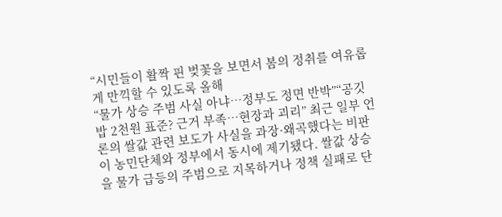“시민들이 활짝 핀 벚꽃을 보면서 봄의 정취를 여유롭게 만끽할 수 있도록 올해
“물가 상승 주범 사실 아냐…정부도 정면 반박”“공깃밥 2천원 표준? 근거 부족…현장과 괴리” 최근 일부 언론의 쌀값 관련 보도가 사실을 과장·왜곡했다는 비판이 농민단체와 정부에서 동시에 제기됐다. 쌀값 상승을 물가 급등의 주범으로 지목하거나 정책 실패로 단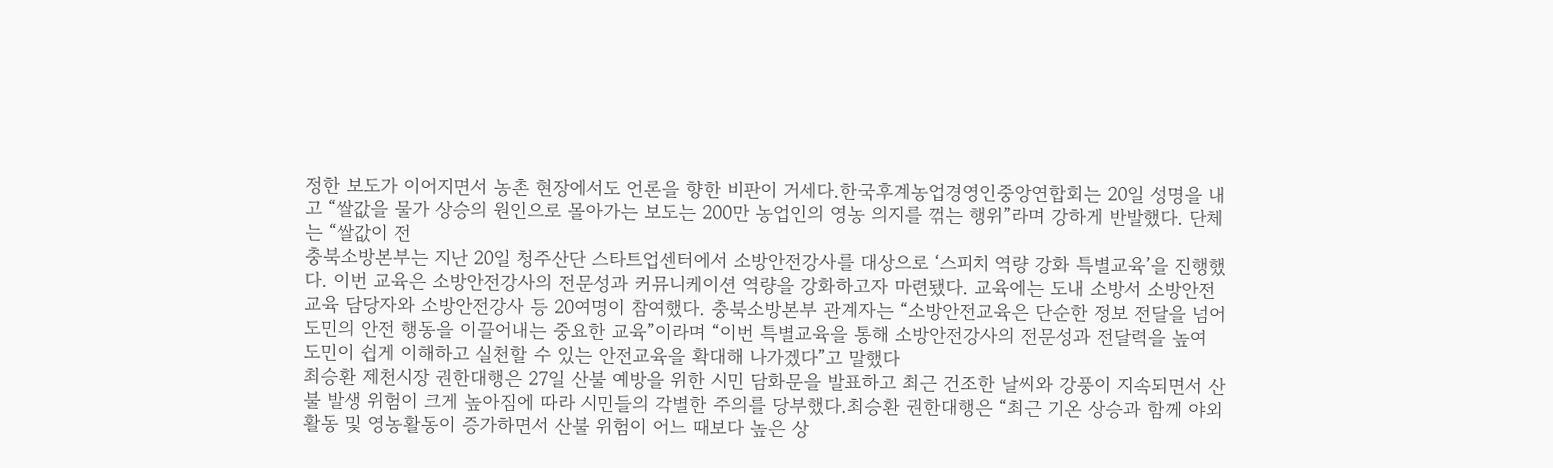정한 보도가 이어지면서 농촌 현장에서도 언론을 향한 비판이 거세다.한국후계농업경영인중앙연합회는 20일 성명을 내고 “쌀값을 물가 상승의 원인으로 몰아가는 보도는 200만 농업인의 영농 의지를 꺾는 행위”라며 강하게 반발했다. 단체는 “쌀값이 전
충북소방본부는 지난 20일 청주산단 스타트업센터에서 소방안전강사를 대상으로 ‘스피치 역량 강화 특별교육’을 진행했다. 이번 교육은 소방안전강사의 전문성과 커뮤니케이션 역량을 강화하고자 마련됐다. 교육에는 도내 소방서 소방안전교육 담당자와 소방안전강사 등 20여명이 참여했다. 충북소방본부 관계자는 “소방안전교육은 단순한 정보 전달을 넘어 도민의 안전 행동을 이끌어내는 중요한 교육”이라며 “이번 특별교육을 통해 소방안전강사의 전문성과 전달력을 높여 도민이 쉽게 이해하고 실천할 수 있는 안전교육을 확대해 나가겠다”고 말했다
최승환 제천시장 권한대행은 27일 산불 예방을 위한 시민 담화문을 발표하고 최근 건조한 날씨와 강풍이 지속되면서 산불 발생 위험이 크게 높아짐에 따라 시민들의 각별한 주의를 당부했다.최승환 권한대행은 “최근 기온 상승과 함께 야외활동 및 영농활동이 증가하면서 산불 위험이 어느 때보다 높은 상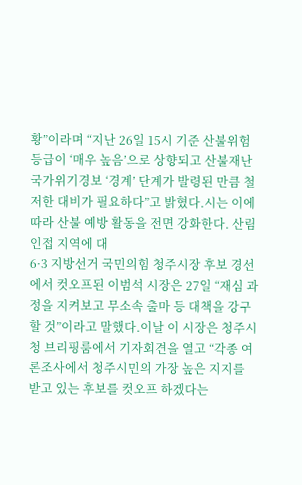황”이라며 “지난 26일 15시 기준 산불위험등급이 ‘매우 높음’으로 상향되고 산불재난 국가위기경보 ‘경계’ 단계가 발령된 만큼 철저한 대비가 필요하다”고 밝혔다.시는 이에 따라 산불 예방 활동을 전면 강화한다. 산림 인접 지역에 대
6·3 지방선거 국민의힘 청주시장 후보 경선에서 컷오프된 이범석 시장은 27일 “재심 과정을 지켜보고 무소속 출마 등 대책을 강구할 것”이라고 말했다.이날 이 시장은 청주시청 브리핑룸에서 기자회견을 열고 “각종 여론조사에서 청주시민의 가장 높은 지지를 받고 있는 후보를 컷오프 하겠다는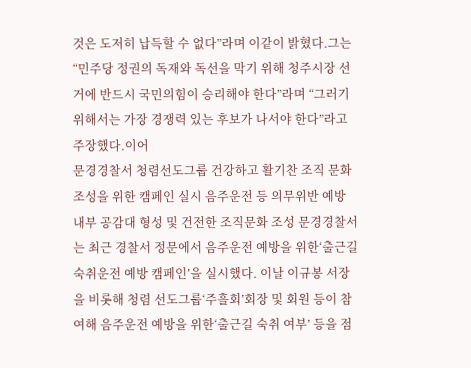것은 도저히 납득할 수 없다”라며 이같이 밝혔다.그는 “민주당 정권의 독재와 독선을 막기 위해 청주시장 선거에 반드시 국민의힘이 승리해야 한다”라며 “그러기 위해서는 가장 경쟁력 있는 후보가 나서야 한다”라고 주장했다.이어
문경경찰서 청렴선도그룹 건강하고 활기찬 조직 문화 조성을 위한 캠페인 실시 음주운전 등 의무위반 예방 내부 공감대 형성 및 건전한 조직문화 조성 문경경찰서는 최근 경찰서 정문에서 음주운전 예방을 위한‘출근길 숙취운전 예방 캠페인’을 실시했다. 이날 이규봉 서장을 비롯해 청렴 선도그룹‘주흘회’회장 및 회원 등이 참여해 음주운전 예방을 위한‘출근길 숙취 여부’ 등을 점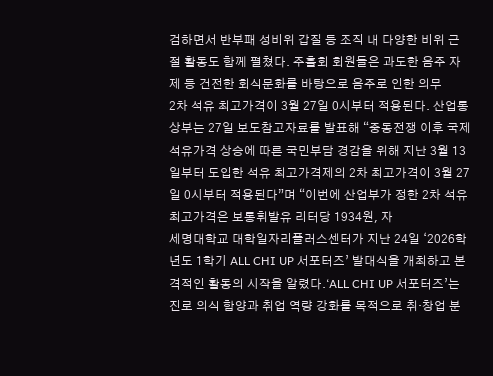검하면서 반부패 성비위 갑질 등 조직 내 다양한 비위 근절 활동도 함께 펼쳤다. 주흘회 회원들은 과도한 음주 자제 등 건전한 회식문화를 바탕으로 음주로 인한 의무
2차 석유 최고가격이 3월 27일 0시부터 적용된다. 산업통상부는 27일 보도참고자료를 발표해 “중동전쟁 이후 국제 석유가격 상승에 따른 국민부담 경감을 위해 지난 3월 13일부터 도입한 석유 최고가격제의 2차 최고가격이 3월 27일 0시부터 적용된다”며 “이번에 산업부가 정한 2차 석유 최고가격은 보통휘발유 리터당 1934원, 자
세명대학교 대학일자리플러스센터가 지난 24일 ‘2026학년도 1학기 ALL CHI UP 서포터즈’ 발대식을 개최하고 본격적인 활동의 시작을 알렸다.‘ALL CHI UP 서포터즈’는 진로 의식 함양과 취업 역량 강화를 목적으로 취·창업 분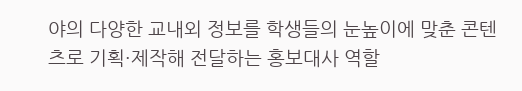야의 다양한 교내외 정보를 학생들의 눈높이에 맞춘 콘텐츠로 기획·제작해 전달하는 홍보대사 역할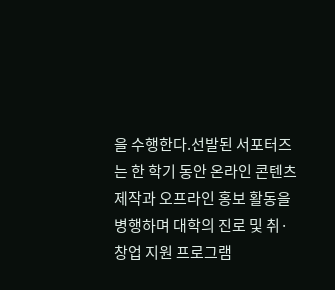을 수행한다.선발된 서포터즈는 한 학기 동안 온라인 콘텐츠 제작과 오프라인 홍보 활동을 병행하며 대학의 진로 및 취·창업 지원 프로그램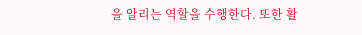을 알리는 역할을 수행한다. 또한 활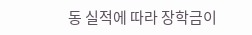동 실적에 따라 장학금이